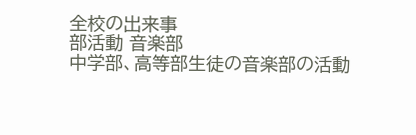全校の出来事
部活動 音楽部
中学部、高等部生徒の音楽部の活動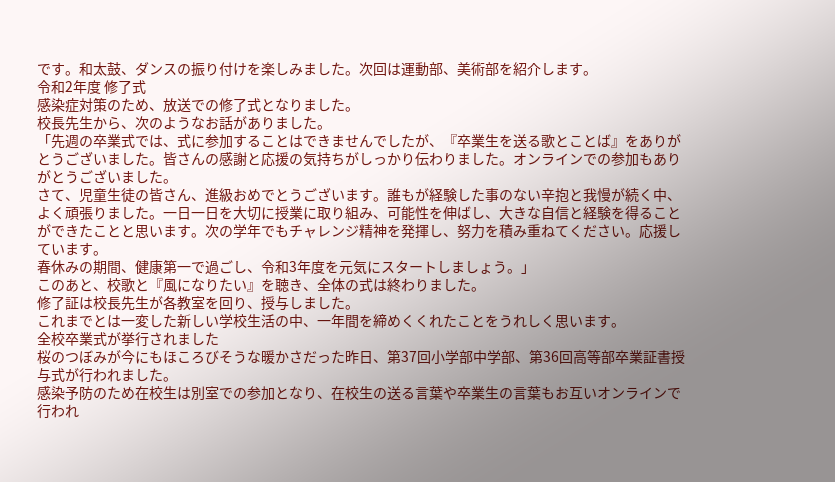です。和太鼓、ダンスの振り付けを楽しみました。次回は運動部、美術部を紹介します。
令和2年度 修了式
感染症対策のため、放送での修了式となりました。
校長先生から、次のようなお話がありました。
「先週の卒業式では、式に参加することはできませんでしたが、『卒業生を送る歌とことば』をありがとうございました。皆さんの感謝と応援の気持ちがしっかり伝わりました。オンラインでの参加もありがとうございました。
さて、児童生徒の皆さん、進級おめでとうございます。誰もが経験した事のない辛抱と我慢が続く中、よく頑張りました。一日一日を大切に授業に取り組み、可能性を伸ばし、大きな自信と経験を得ることができたことと思います。次の学年でもチャレンジ精神を発揮し、努力を積み重ねてください。応援しています。
春休みの期間、健康第一で過ごし、令和3年度を元気にスタートしましょう。」
このあと、校歌と『風になりたい』を聴き、全体の式は終わりました。
修了証は校長先生が各教室を回り、授与しました。
これまでとは一変した新しい学校生活の中、一年間を締めくくれたことをうれしく思います。
全校卒業式が挙行されました
桜のつぼみが今にもほころびそうな暖かさだった昨日、第37回小学部中学部、第36回高等部卒業証書授与式が行われました。
感染予防のため在校生は別室での参加となり、在校生の送る言葉や卒業生の言葉もお互いオンラインで行われ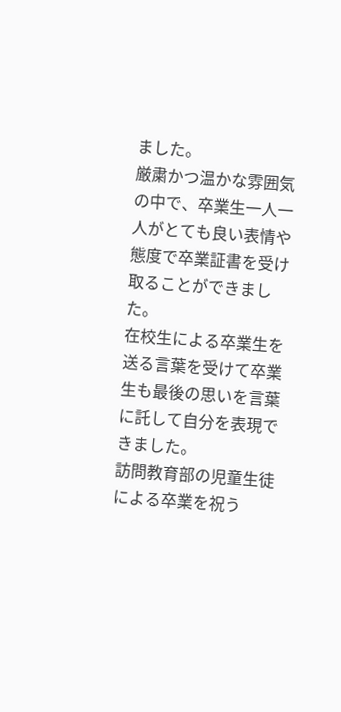ました。
厳粛かつ温かな雰囲気の中で、卒業生一人一人がとても良い表情や態度で卒業証書を受け取ることができました。
在校生による卒業生を送る言葉を受けて卒業生も最後の思いを言葉に託して自分を表現できました。
訪問教育部の児童生徒による卒業を祝う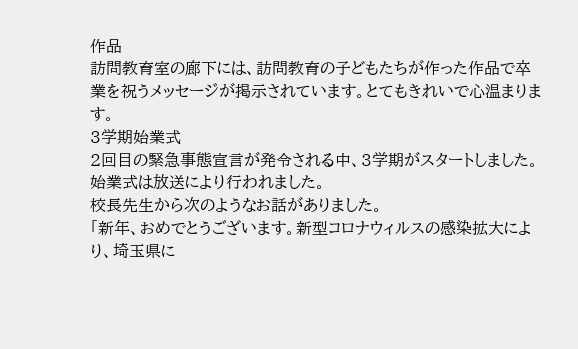作品
訪問教育室の廊下には、訪問教育の子どもたちが作った作品で卒業を祝うメッセージが掲示されています。とてもきれいで心温まります。
3学期始業式
2回目の緊急事態宣言が発令される中、3学期がスタートしました。
始業式は放送により行われました。
校長先生から次のようなお話がありました。
「新年、おめでとうございます。新型コロナウィルスの感染拡大により、埼玉県に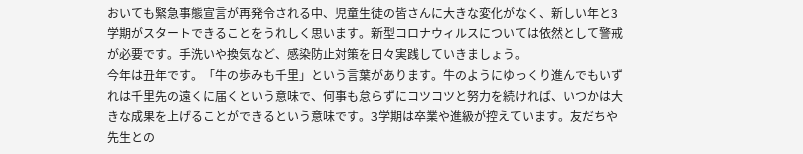おいても緊急事態宣言が再発令される中、児童生徒の皆さんに大きな変化がなく、新しい年と3学期がスタートできることをうれしく思います。新型コロナウィルスについては依然として警戒が必要です。手洗いや換気など、感染防止対策を日々実践していきましょう。
今年は丑年です。「牛の歩みも千里」という言葉があります。牛のようにゆっくり進んでもいずれは千里先の遠くに届くという意味で、何事も怠らずにコツコツと努力を続ければ、いつかは大きな成果を上げることができるという意味です。3学期は卒業や進級が控えています。友だちや先生との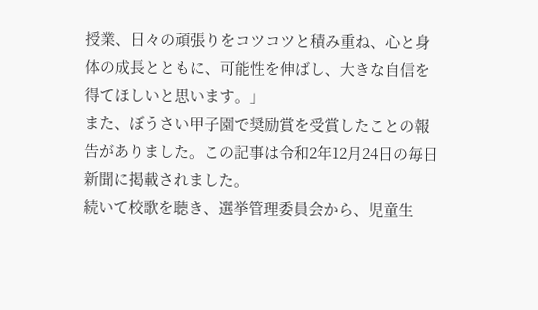授業、日々の頑張りをコツコツと積み重ね、心と身体の成長とともに、可能性を伸ばし、大きな自信を得てほしいと思います。」
また、ぼうさい甲子園で奨励賞を受賞したことの報告がありました。この記事は令和2年12月24日の毎日新聞に掲載されました。
続いて校歌を聴き、選挙管理委員会から、児童生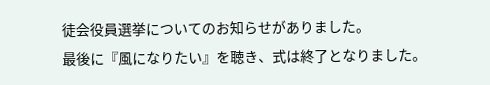徒会役員選挙についてのお知らせがありました。
最後に『風になりたい』を聴き、式は終了となりました。